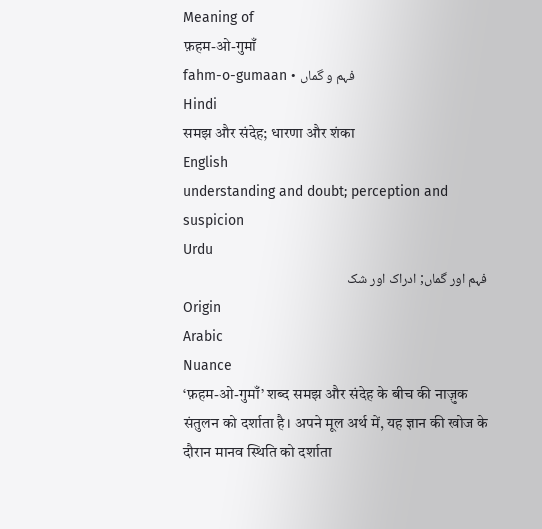Meaning of
फ़हम-ओ-गुमाँ
fahm-o-gumaan • فہم و گماں
Hindi
समझ और संदेह; धारणा और शंका
English
understanding and doubt; perception and suspicion
Urdu
فہم اور گماں; ادراک اور شک
Origin
Arabic
Nuance
‘फ़हम-ओ-गुमाँ’ शब्द समझ और संदेह के बीच की नाज़ुक संतुलन को दर्शाता है। अपने मूल अर्थ में, यह ज्ञान की खोज के दौरान मानव स्थिति को दर्शाता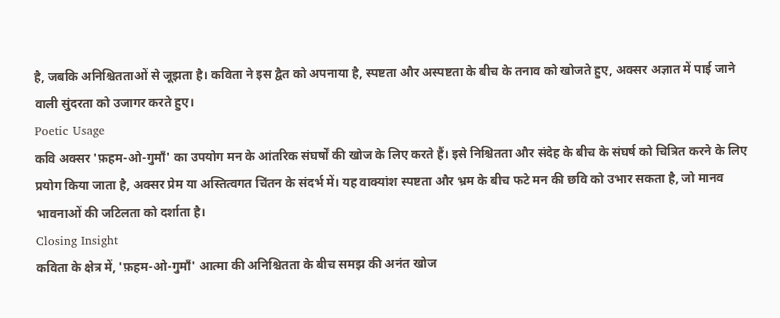है, जबकि अनिश्चितताओं से जूझता है। कविता ने इस द्वैत को अपनाया है, स्पष्टता और अस्पष्टता के बीच के तनाव को खोजते हुए, अक्सर अज्ञात में पाई जाने वाली सुंदरता को उजागर करते हुए।
Poetic Usage
कवि अक्सर 'फ़हम-ओ-गुमाँ' का उपयोग मन के आंतरिक संघर्षों की खोज के लिए करते हैं। इसे निश्चितता और संदेह के बीच के संघर्ष को चित्रित करने के लिए प्रयोग किया जाता है, अक्सर प्रेम या अस्तित्वगत चिंतन के संदर्भ में। यह वाक्यांश स्पष्टता और भ्रम के बीच फटे मन की छवि को उभार सकता है, जो मानव भावनाओं की जटिलता को दर्शाता है।
Closing Insight
कविता के क्षेत्र में, 'फ़हम-ओ-गुमाँ' आत्मा की अनिश्चितता के बीच समझ की अनंत खोज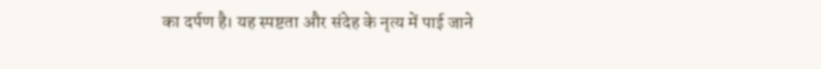का दर्पण है। यह स्पष्टता और संदेह के नृत्य में पाई जाने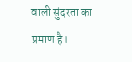वाली सुंदरता का प्रमाण है।